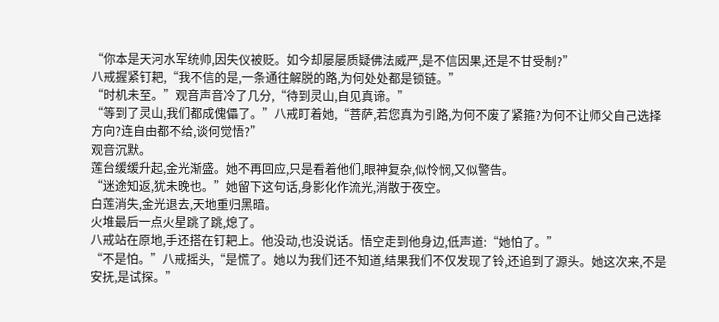“你本是天河水军统帅,因失仪被贬。如今却屡屡质疑佛法威严,是不信因果,还是不甘受制?”
八戒握紧钉耙,“我不信的是,一条通往解脱的路,为何处处都是锁链。”
“时机未至。”观音声音冷了几分,“待到灵山,自见真谛。”
“等到了灵山,我们都成傀儡了。”八戒盯着她,“菩萨,若您真为引路,为何不废了紧箍?为何不让师父自己选择方向?连自由都不给,谈何觉悟?”
观音沉默。
莲台缓缓升起,金光渐盛。她不再回应,只是看着他们,眼神复杂,似怜悯,又似警告。
“迷途知返,犹未晚也。”她留下这句话,身影化作流光,消散于夜空。
白莲消失,金光退去,天地重归黑暗。
火堆最后一点火星跳了跳,熄了。
八戒站在原地,手还搭在钉耙上。他没动,也没说话。悟空走到他身边,低声道:“她怕了。”
“不是怕。”八戒摇头,“是慌了。她以为我们还不知道,结果我们不仅发现了铃,还追到了源头。她这次来,不是安抚,是试探。”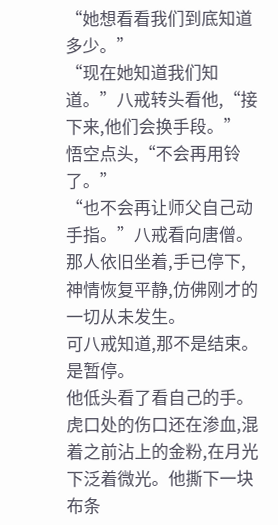“她想看看我们到底知道多少。”
“现在她知道我们知道。”八戒转头看他,“接下来,他们会换手段。”
悟空点头,“不会再用铃了。”
“也不会再让师父自己动手指。”八戒看向唐僧。那人依旧坐着,手已停下,神情恢复平静,仿佛刚才的一切从未发生。
可八戒知道,那不是结束。
是暂停。
他低头看了看自己的手。虎口处的伤口还在渗血,混着之前沾上的金粉,在月光下泛着微光。他撕下一块布条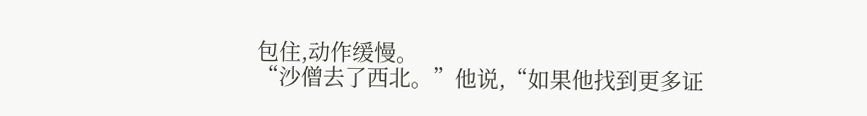包住,动作缓慢。
“沙僧去了西北。”他说,“如果他找到更多证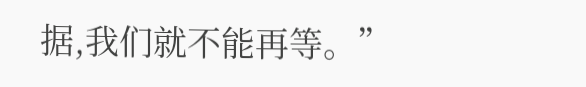据,我们就不能再等。”